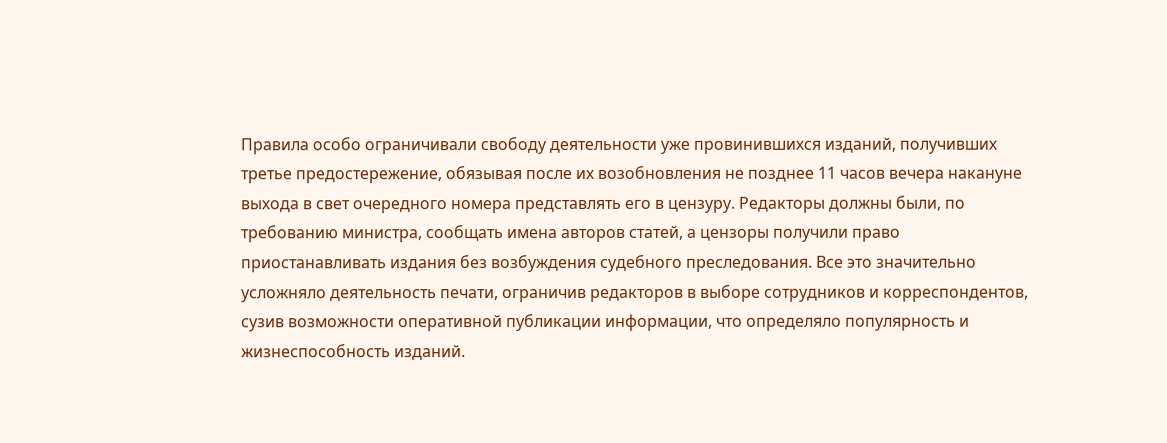Правила особо ограничивали свободу деятельности уже провинившихся изданий, получивших третье предостережение, обязывая после их возобновления не позднее 11 часов вечера накануне выхода в свет очередного номера представлять его в цензуру. Редакторы должны были, по требованию министра, сообщать имена авторов статей, а цензоры получили право приостанавливать издания без возбуждения судебного преследования. Все это значительно усложняло деятельность печати, ограничив редакторов в выборе сотрудников и корреспондентов, сузив возможности оперативной публикации информации, что определяло популярность и жизнеспособность изданий.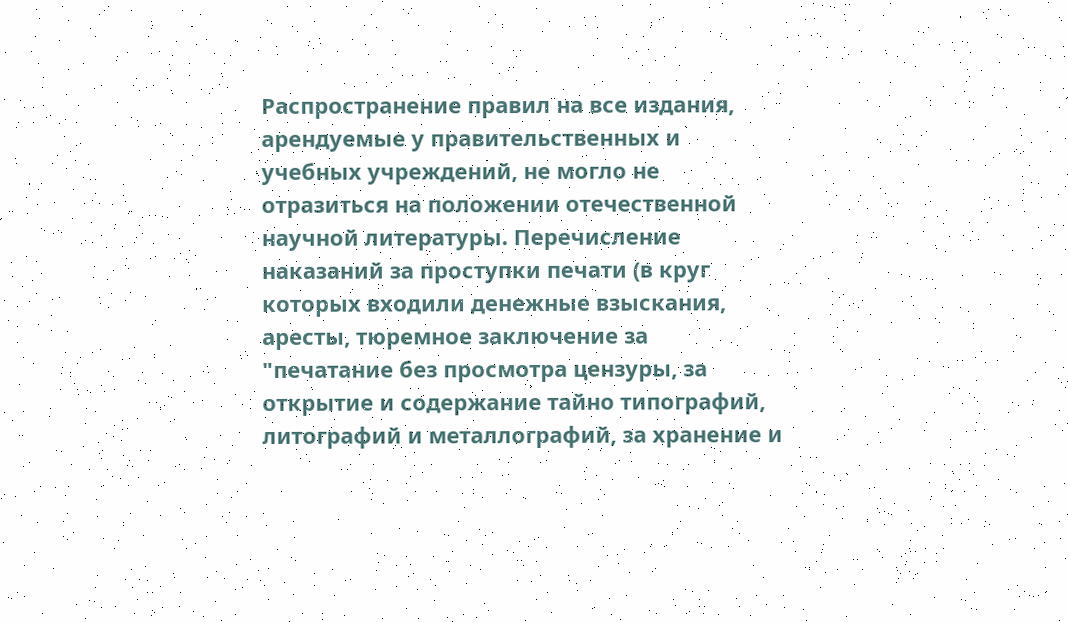Распространение правил на все издания, арендуемые у правительственных и учебных учреждений, не могло не отразиться на положении отечественной научной литературы. Перечисление наказаний за проступки печати (в круг которых входили денежные взыскания, аресты, тюремное заключение за "печатание без просмотра цензуры, за открытие и содержание тайно типографий, литографий и металлографий, за хранение и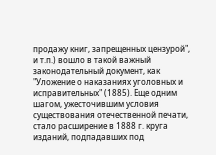продажу книг, запрещенных цензурой", и т.п.) вошло в такой важный законодательный документ, как "Уложение о наказаниях уголовных и исправительных" (1885). Еще одним шагом, ужесточившим условия существования отечественной печати, стало расширение в 1888 г. круга изданий, подпадавших под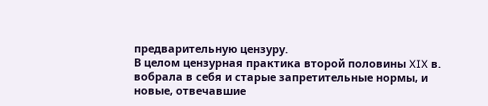предварительную цензуру.
В целом цензурная практика второй половины XIX в. вобрала в себя и старые запретительные нормы, и новые, отвечавшие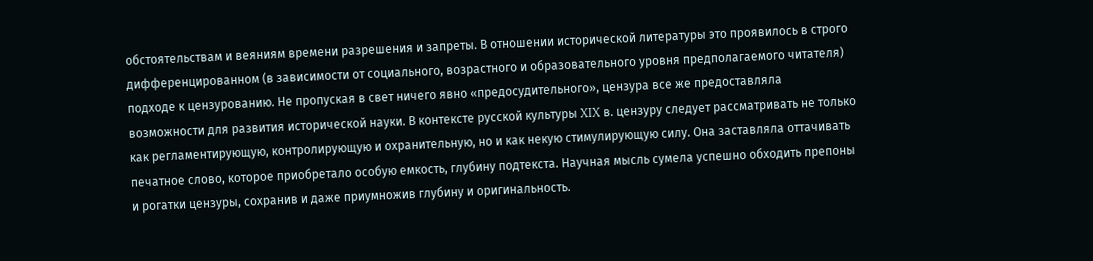обстоятельствам и веяниям времени разрешения и запреты. В отношении исторической литературы это проявилось в строго дифференцированном (в зависимости от социального, возрастного и образовательного уровня предполагаемого читателя) подходе к цензурованию. Не пропуская в свет ничего явно «предосудительного», цензура все же предоставляла возможности для развития исторической науки. В контексте русской культуры XIX в. цензуру следует рассматривать не только как регламентирующую, контролирующую и охранительную, но и как некую стимулирующую силу. Она заставляла оттачивать печатное слово, которое приобретало особую емкость, глубину подтекста. Научная мысль сумела успешно обходить препоны и рогатки цензуры, сохранив и даже приумножив глубину и оригинальность.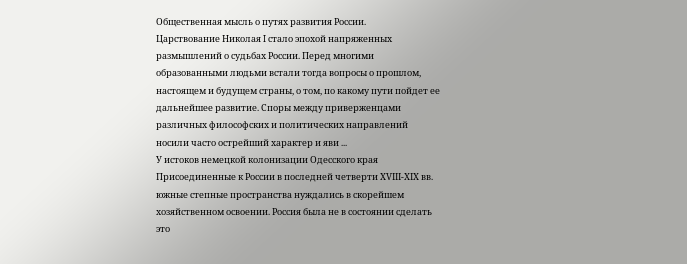Общественная мысль о путях развития России.
Царствование Николая I стало эпохой напряженных размышлений о судьбах России. Перед многими образованными людьми встали тогда вопросы о прошлом, настоящем и будущем страны, о том, по какому пути пойдет ее дальнейшее развитие. Споры между приверженцами различных философских и политических направлений носили часто острейший характер и яви ...
У истоков немецкой колонизации Одесского края
Присоединенные к России в последней четверти ХVІІІ-ХІХ вв. южные степные пространства нуждались в скорейшем хозяйственном освоении. Россия была не в состоянии сделать это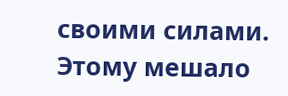своими силами. Этому мешало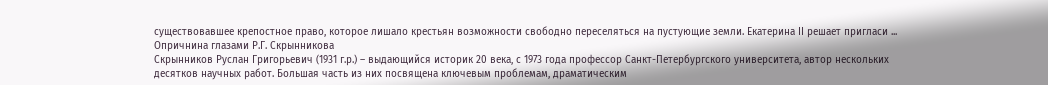существовавшее крепостное право, которое лишало крестьян возможности свободно переселяться на пустующие земли. Екатерина ІІ решает пригласи ...
Опричнина глазами Р.Г. Скрынникова
Скрынников Руслан Григорьевич (1931 г.р.) – выдающийся историк 20 века, с 1973 года профессор Санкт-Петербургского университета, автор нескольких десятков научных работ. Большая часть из них посвящена ключевым проблемам, драматическим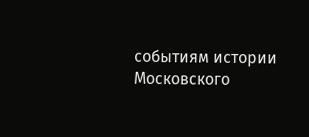событиям истории Московского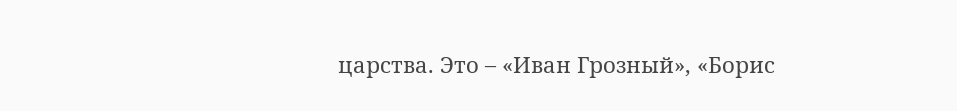царства. Это – «Иван Грозный», «Борис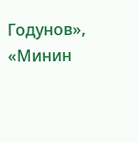Годунов», «Минин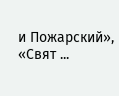и Пожарский», «Свят ...